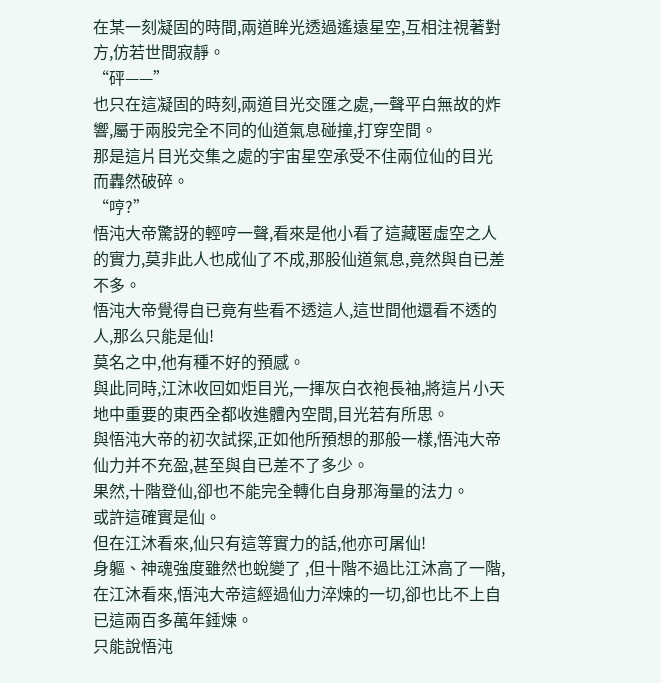在某一刻凝固的時間,兩道眸光透過遙遠星空,互相注視著對方,仿若世間寂靜。
“砰——”
也只在這凝固的時刻,兩道目光交匯之處,一聲平白無故的炸響,屬于兩股完全不同的仙道氣息碰撞,打穿空間。
那是這片目光交集之處的宇宙星空承受不住兩位仙的目光而轟然破碎。
“哼?”
悟沌大帝驚訝的輕哼一聲,看來是他小看了這藏匿虛空之人的實力,莫非此人也成仙了不成,那股仙道氣息,竟然與自已差不多。
悟沌大帝覺得自已竟有些看不透這人,這世間他還看不透的人,那么只能是仙!
莫名之中,他有種不好的預感。
與此同時,江沐收回如炬目光,一揮灰白衣袍長袖,將這片小天地中重要的東西全都收進體內空間,目光若有所思。
與悟沌大帝的初次試探,正如他所預想的那般一樣,悟沌大帝仙力并不充盈,甚至與自已差不了多少。
果然,十階登仙,卻也不能完全轉化自身那海量的法力。
或許這確實是仙。
但在江沐看來,仙只有這等實力的話,他亦可屠仙!
身軀、神魂強度雖然也蛻變了 ,但十階不過比江沐高了一階,在江沐看來,悟沌大帝這經過仙力淬煉的一切,卻也比不上自已這兩百多萬年錘煉。
只能說悟沌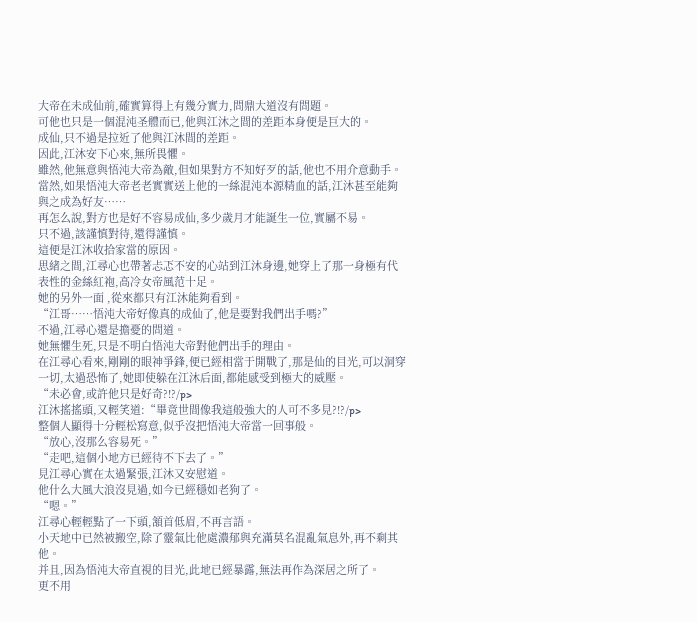大帝在未成仙前,確實算得上有幾分實力,問鼎大道沒有問題。
可他也只是一個混沌圣體而已,他與江沐之間的差距本身便是巨大的。
成仙,只不過是拉近了他與江沐間的差距。
因此,江沐安下心來,無所畏懼。
雖然,他無意與悟沌大帝為敵,但如果對方不知好歹的話,他也不用介意動手。
當然,如果悟沌大帝老老實實送上他的一絲混沌本源精血的話,江沐甚至能夠與之成為好友……
再怎么說,對方也是好不容易成仙,多少歲月才能誕生一位,實屬不易。
只不過,該謹慎對待,還得謹慎。
這便是江沐收拾家當的原因。
思緒之間,江尋心也帶著忐忑不安的心站到江沐身邊,她穿上了那一身極有代表性的金絲紅袍,高冷女帝風范十足。
她的另外一面 ,從來都只有江沐能夠看到。
“江哥……悟沌大帝好像真的成仙了,他是要對我們出手嗎?”
不過,江尋心還是擔憂的問道。
她無懼生死,只是不明白悟沌大帝對他們出手的理由。
在江尋心看來,剛剛的眼神爭鋒,便已經相當于開戰了,那是仙的目光,可以洞穿一切,太過恐怖了,她即使躲在江沐后面,都能感受到極大的威壓。
“未必會,或許他只是好奇?!?/p>
江沐搖搖頭,又輕笑道:“畢竟世間像我這般強大的人可不多見?!?/p>
整個人顯得十分輕松寫意,似乎沒把悟沌大帝當一回事般。
“放心,沒那么容易死。”
“走吧,這個小地方已經待不下去了。”
見江尋心實在太過緊張,江沐又安慰道。
他什么大風大浪沒見過,如今已經穩如老狗了。
“嗯。”
江尋心輕輕點了一下頭,頷首低眉,不再言語。
小天地中已然被搬空,除了靈氣比他處濃郁與充滿莫名混亂氣息外,再不剩其他。
并且,因為悟沌大帝直視的目光,此地已經暴露,無法再作為深居之所了。
更不用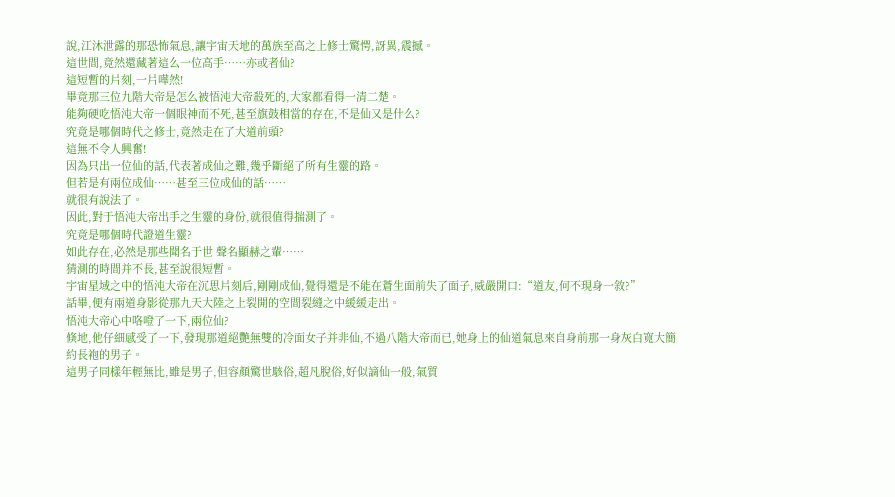說,江沐泄露的那恐怖氣息,讓宇宙天地的萬族至高之上修士驚愕,訝異,震撼。
這世間,竟然還藏著這么一位高手……亦或者仙?
這短暫的片刻,一片嘩然!
畢竟那三位九階大帝是怎么被悟沌大帝殺死的,大家都看得一清二楚。
能夠硬吃悟沌大帝一個眼神而不死,甚至旗鼓相當的存在,不是仙又是什么?
究竟是哪個時代之修士,竟然走在了大道前頭?
這無不令人興奮!
因為只出一位仙的話,代表著成仙之難,幾乎斷絕了所有生靈的路。
但若是有兩位成仙……甚至三位成仙的話……
就很有說法了。
因此,對于悟沌大帝出手之生靈的身份,就很值得揣測了。
究竟是哪個時代證道生靈?
如此存在,必然是那些聞名于世 聲名顯赫之輩……
猜測的時間并不長,甚至說很短暫。
宇宙星域之中的悟沌大帝在沉思片刻后,剛剛成仙,覺得還是不能在蒼生面前失了面子,威嚴開口:“道友,何不現身一敘?”
話畢,便有兩道身影從那九天大陸之上裂開的空間裂縫之中緩緩走出。
悟沌大帝心中咯噔了一下,兩位仙?
倏地,他仔細感受了一下,發現那道絕艷無雙的冷面女子并非仙,不過八階大帝而已,她身上的仙道氣息來自身前那一身灰白寬大簡約長袍的男子。
這男子同樣年輕無比,雖是男子,但容顏驚世駭俗,超凡脫俗,好似謫仙一般,氣質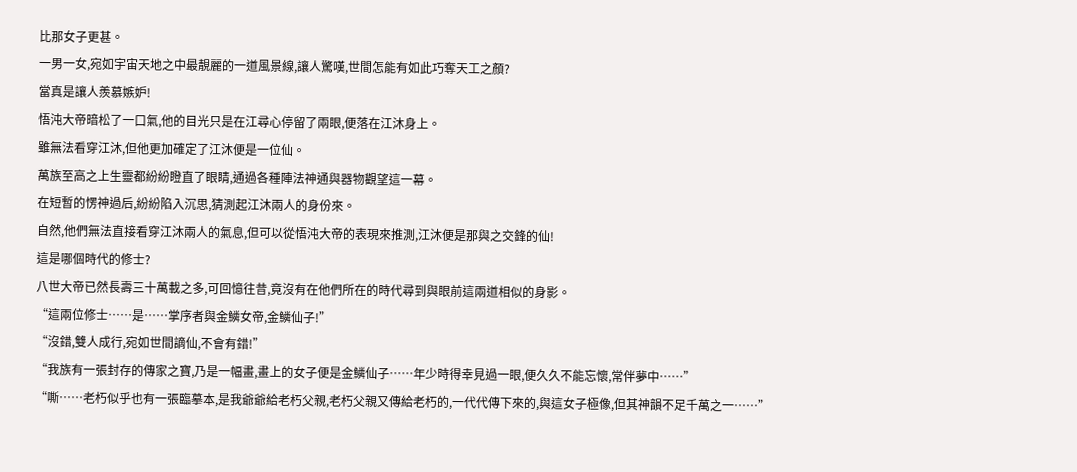比那女子更甚。
一男一女,宛如宇宙天地之中最靚麗的一道風景線,讓人驚嘆,世間怎能有如此巧奪天工之顏?
當真是讓人羨慕嫉妒!
悟沌大帝暗松了一口氣,他的目光只是在江尋心停留了兩眼,便落在江沐身上。
雖無法看穿江沐,但他更加確定了江沐便是一位仙。
萬族至高之上生靈都紛紛瞪直了眼睛,通過各種陣法神通與器物觀望這一幕。
在短暫的愣神過后,紛紛陷入沉思,猜測起江沐兩人的身份來。
自然,他們無法直接看穿江沐兩人的氣息,但可以從悟沌大帝的表現來推測,江沐便是那與之交鋒的仙!
這是哪個時代的修士?
八世大帝已然長壽三十萬載之多,可回憶往昔,竟沒有在他們所在的時代尋到與眼前這兩道相似的身影。
“這兩位修士……是……掌序者與金鱗女帝,金鱗仙子!”
“沒錯,雙人成行,宛如世間謫仙,不會有錯!”
“我族有一張封存的傳家之寶,乃是一幅畫,畫上的女子便是金鱗仙子……年少時得幸見過一眼,便久久不能忘懷,常伴夢中……”
“嘶……老朽似乎也有一張臨摹本,是我爺爺給老朽父親,老朽父親又傳給老朽的,一代代傳下來的,與這女子極像,但其神韻不足千萬之一……”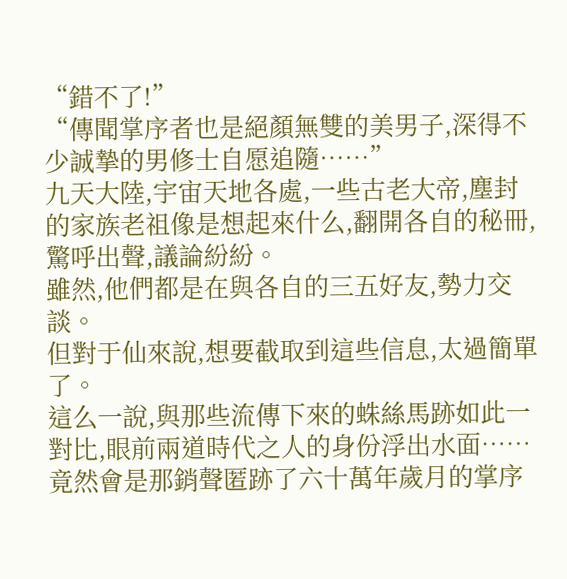“錯不了!”
“傳聞掌序者也是絕顏無雙的美男子,深得不少誠摯的男修士自愿追隨……”
九天大陸,宇宙天地各處,一些古老大帝,塵封的家族老祖像是想起來什么,翻開各自的秘冊,驚呼出聲,議論紛紛。
雖然,他們都是在與各自的三五好友,勢力交談。
但對于仙來說,想要截取到這些信息,太過簡單了。
這么一說,與那些流傳下來的蛛絲馬跡如此一對比,眼前兩道時代之人的身份浮出水面……
竟然會是那銷聲匿跡了六十萬年歲月的掌序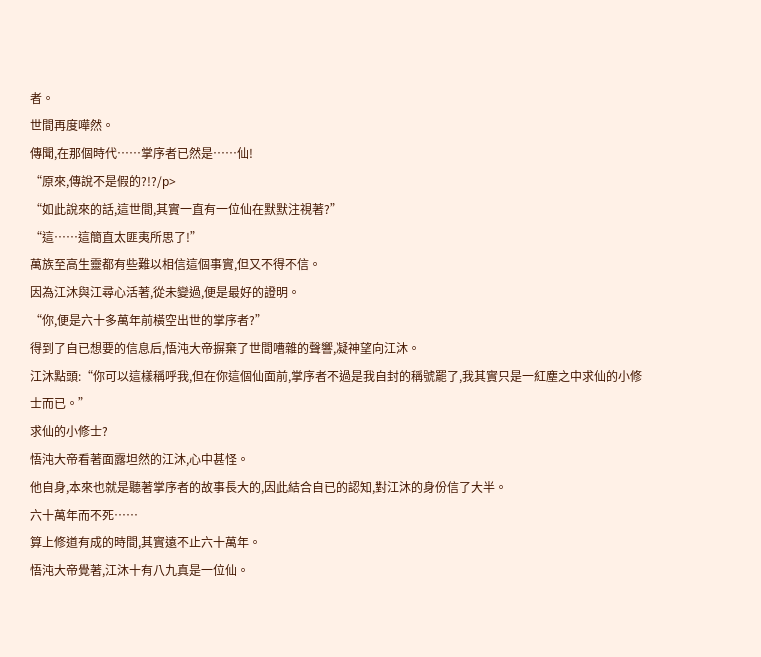者。
世間再度嘩然。
傳聞,在那個時代……掌序者已然是……仙!
“原來,傳說不是假的?!?/p>
“如此說來的話,這世間,其實一直有一位仙在默默注視著?”
“這……這簡直太匪夷所思了!”
萬族至高生靈都有些難以相信這個事實,但又不得不信。
因為江沐與江尋心活著,從未變過,便是最好的證明。
“你,便是六十多萬年前橫空出世的掌序者?”
得到了自已想要的信息后,悟沌大帝摒棄了世間嘈雜的聲響,凝神望向江沐。
江沐點頭:“你可以這樣稱呼我,但在你這個仙面前,掌序者不過是我自封的稱號罷了,我其實只是一紅塵之中求仙的小修士而已。”
求仙的小修士?
悟沌大帝看著面露坦然的江沐,心中甚怪。
他自身,本來也就是聽著掌序者的故事長大的,因此結合自已的認知,對江沐的身份信了大半。
六十萬年而不死……
算上修道有成的時間,其實遠不止六十萬年。
悟沌大帝覺著,江沐十有八九真是一位仙。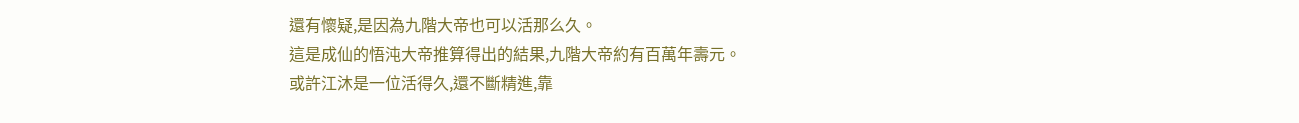還有懷疑,是因為九階大帝也可以活那么久。
這是成仙的悟沌大帝推算得出的結果,九階大帝約有百萬年壽元。
或許江沐是一位活得久,還不斷精進,靠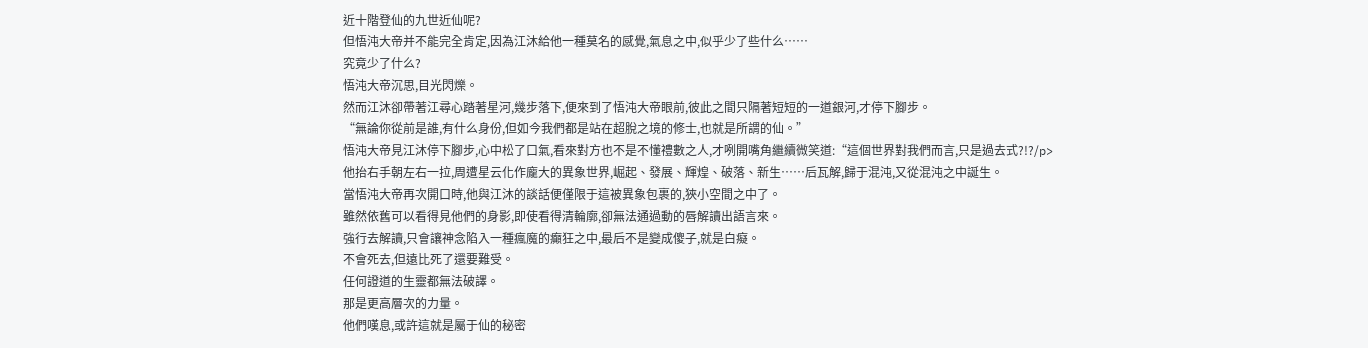近十階登仙的九世近仙呢?
但悟沌大帝并不能完全肯定,因為江沐給他一種莫名的感覺,氣息之中,似乎少了些什么……
究竟少了什么?
悟沌大帝沉思,目光閃爍。
然而江沐卻帶著江尋心踏著星河,幾步落下,便來到了悟沌大帝眼前,彼此之間只隔著短短的一道銀河,才停下腳步。
“無論你從前是誰,有什么身份,但如今我們都是站在超脫之境的修士,也就是所謂的仙。”
悟沌大帝見江沐停下腳步,心中松了口氣,看來對方也不是不懂禮數之人,才咧開嘴角繼續微笑道:“這個世界對我們而言,只是過去式?!?/p>
他抬右手朝左右一拉,周遭星云化作龐大的異象世界,崛起、發展、輝煌、破落、新生……后瓦解,歸于混沌,又從混沌之中誕生。
當悟沌大帝再次開口時,他與江沐的談話便僅限于這被異象包裹的,狹小空間之中了。
雖然依舊可以看得見他們的身影,即使看得清輪廓,卻無法通過動的唇解讀出語言來。
強行去解讀,只會讓神念陷入一種瘋魔的癲狂之中,最后不是變成傻子,就是白癡。
不會死去,但遠比死了還要難受。
任何證道的生靈都無法破譯。
那是更高層次的力量。
他們嘆息,或許這就是屬于仙的秘密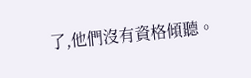了,他們沒有資格傾聽。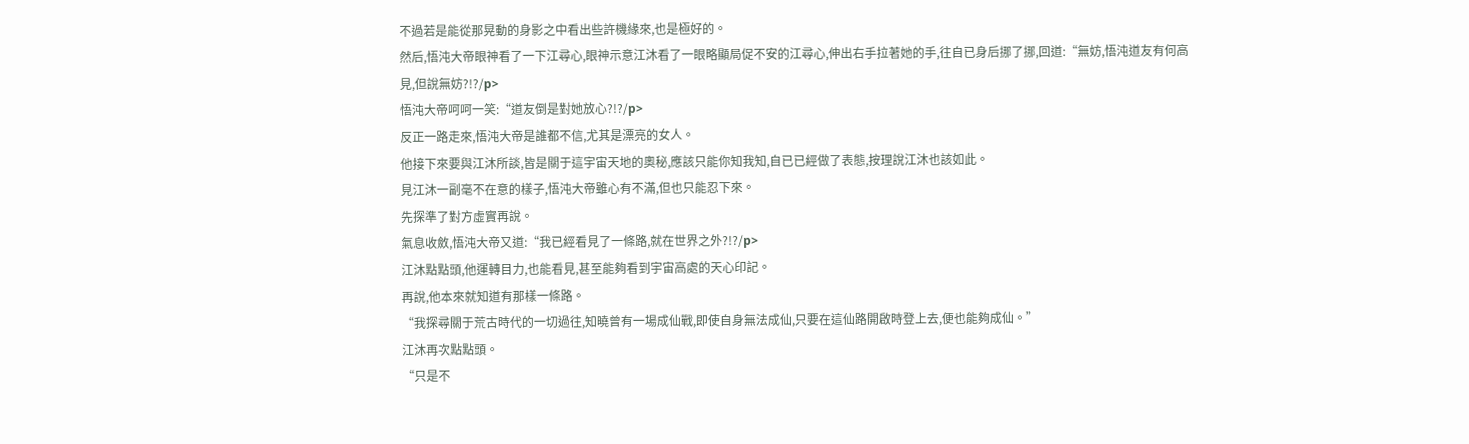不過若是能從那晃動的身影之中看出些許機緣來,也是極好的。
然后,悟沌大帝眼神看了一下江尋心,眼神示意江沐看了一眼略顯局促不安的江尋心,伸出右手拉著她的手,往自已身后挪了挪,回道:“無妨,悟沌道友有何高見,但說無妨?!?/p>
悟沌大帝呵呵一笑:“道友倒是對她放心?!?/p>
反正一路走來,悟沌大帝是誰都不信,尤其是漂亮的女人。
他接下來要與江沐所談,皆是關于這宇宙天地的奧秘,應該只能你知我知,自已已經做了表態,按理說江沐也該如此。
見江沐一副毫不在意的樣子,悟沌大帝雖心有不滿,但也只能忍下來。
先探準了對方虛實再說。
氣息收斂,悟沌大帝又道:“我已經看見了一條路,就在世界之外?!?/p>
江沐點點頭,他運轉目力,也能看見,甚至能夠看到宇宙高處的天心印記。
再說,他本來就知道有那樣一條路。
“我探尋關于荒古時代的一切過往,知曉曾有一場成仙戰,即使自身無法成仙,只要在這仙路開啟時登上去,便也能夠成仙。”
江沐再次點點頭。
“只是不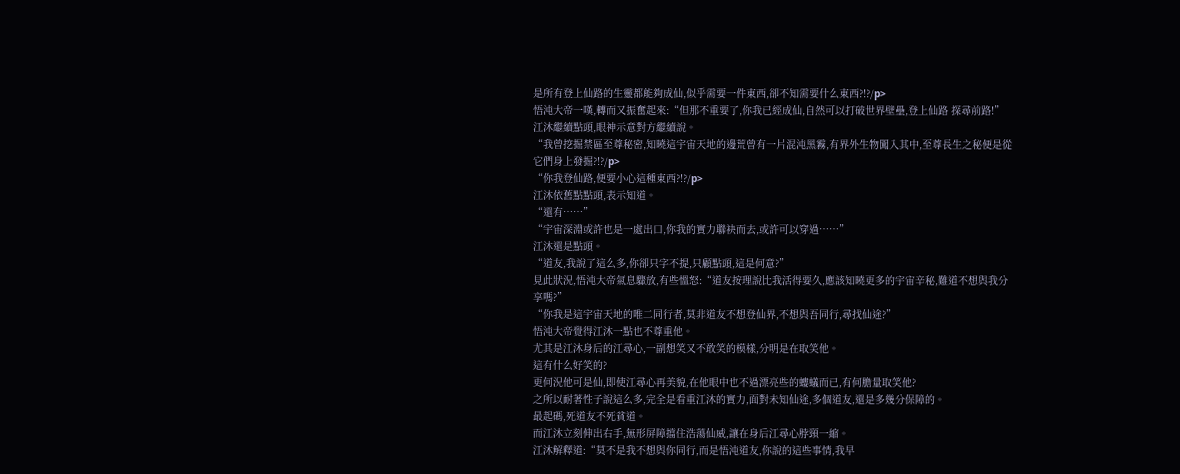是所有登上仙路的生靈都能夠成仙,似乎需要一件東西,卻不知需要什么東西?!?/p>
悟沌大帝一嘆,轉而又振奮起來:“但那不重要了,你我已經成仙,自然可以打破世界壁壘,登上仙路 探尋前路!”
江沐繼續點頭,眼神示意對方繼續說。
“我曾挖掘禁區至尊秘密,知曉這宇宙天地的邊荒曾有一片混沌黑霧,有界外生物闖入其中,至尊長生之秘便是從它們身上發掘?!?/p>
“你我登仙路,便要小心這種東西?!?/p>
江沐依舊點點頭,表示知道。
“還有……”
“宇宙深淵或許也是一處出口,你我的實力聯袂而去,或許可以穿過……”
江沐還是點頭。
“道友,我說了這么多,你卻只字不提,只顧點頭,這是何意?”
見此狀況,悟沌大帝氣息驟放,有些慍怒:“道友按理說比我活得要久,應該知曉更多的宇宙辛秘,難道不想與我分享嗎?”
“你我是這宇宙天地的唯二同行者,莫非道友不想登仙界,不想與吾同行,尋找仙途?”
悟沌大帝覺得江沐一點也不尊重他。
尤其是江沐身后的江尋心,一副想笑又不敢笑的模樣,分明是在取笑他。
這有什么好笑的?
更何況他可是仙,即使江尋心再美貌,在他眼中也不過漂亮些的螻蟻而已,有何膽量取笑他?
之所以耐著性子說這么多,完全是看重江沐的實力,面對未知仙途,多個道友,還是多幾分保障的。
最起碼,死道友不死貧道。
而江沐立刻伸出右手,無形屏障擋住浩蕩仙威,讓在身后江尋心脖頸一縮。
江沐解釋道:“莫不是我不想與你同行,而是悟沌道友,你說的這些事情,我早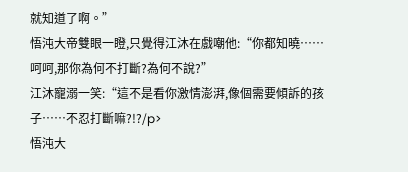就知道了啊。”
悟沌大帝雙眼一瞪,只覺得江沐在戲嘲他:“你都知曉……呵呵,那你為何不打斷?為何不說?”
江沐寵溺一笑:“這不是看你激情澎湃,像個需要傾訴的孩子……不忍打斷嘛?!?/p>
悟沌大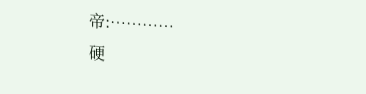帝:…………
硬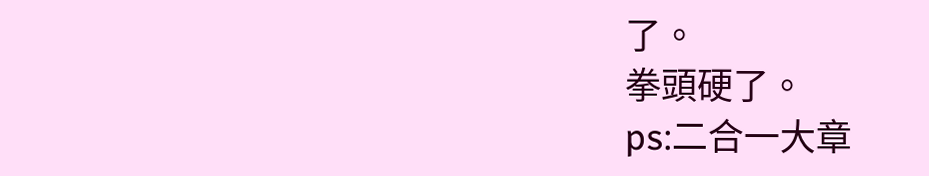了。
拳頭硬了。
ps:二合一大章